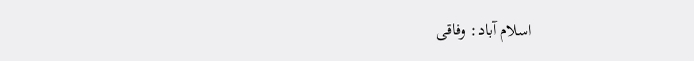اسلام آباد: وفاقی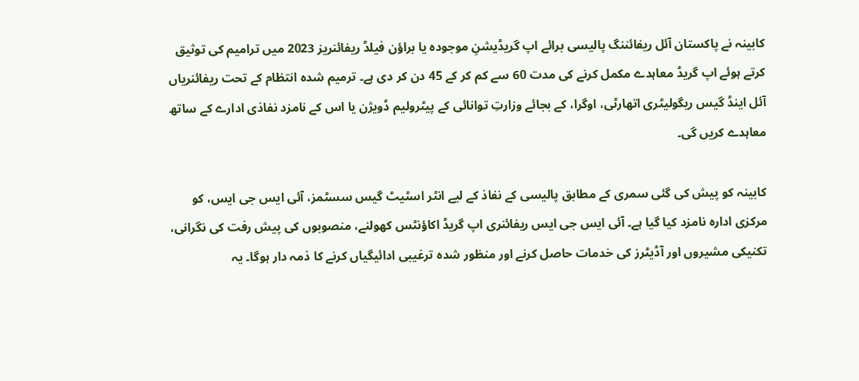کابینہ نے پاکستان آئل ریفائننگ پالیسی برائے اپ گریڈیشنِ موجودہ یا براؤن فیلڈ ریفائنریز 2023 میں ترامیم کی توثیق کرتے ہوئے اپ گریڈ معاہدے مکمل کرنے کی مدت 60 سے کم کر کے 45 دن کر دی ہے۔ ترمیم شدہ انتظام کے تحت ریفائنریاں آئل اینڈ گیس ریگولیٹری اتھارٹی، اوگرا، کے بجائے وزارتِ توانائی کے پیٹرولیم ڈویژن یا اس کے نامزد نفاذی ادارے کے ساتھ معاہدے کریں گی۔

کابینہ کو پیش کی گئی سمری کے مطابق پالیسی کے نفاذ کے لیے انٹر اسٹیٹ گیس سسٹمز، آئی ایس جی ایس، کو مرکزی ادارہ نامزد کیا گیا ہے۔ آئی ایس جی ایس ریفائنری اپ گریڈ اکاؤنٹس کھولنے، منصوبوں کی پیش رفت کی نگرانی، تکنیکی مشیروں اور آڈیٹرز کی خدمات حاصل کرنے اور منظور شدہ ترغیبی ادائیگیاں کرنے کا ذمہ دار ہوگا۔ یہ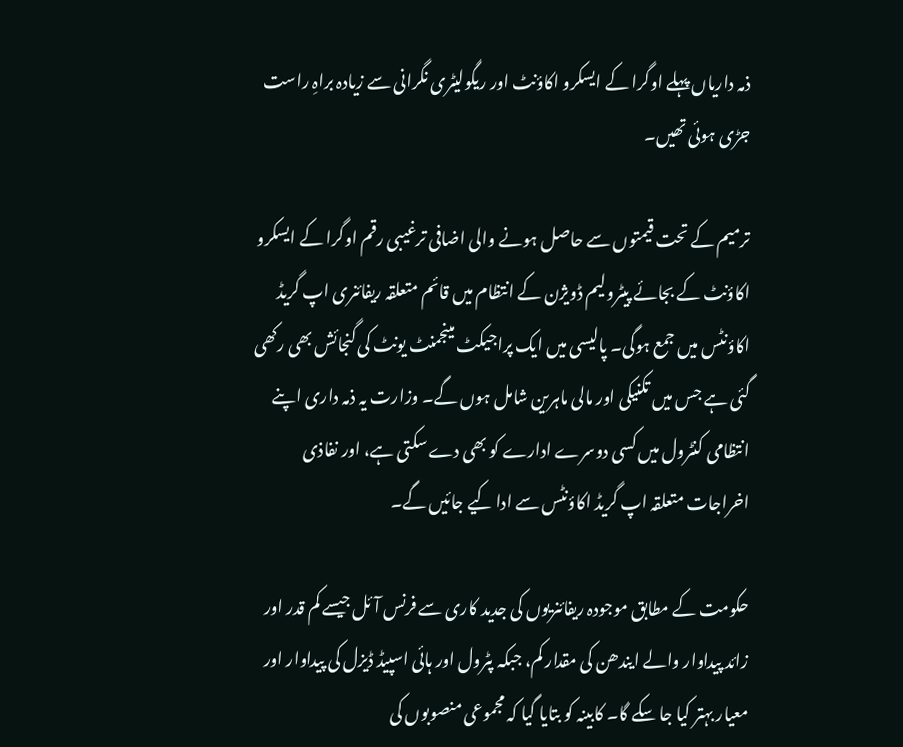ذمہ داریاں پہلے اوگرا کے ایسکرو اکاؤنٹ اور ریگولیٹری نگرانی سے زیادہ براہِ راست جڑی ہوئی تھیں۔

ترمیم کے تحت قیمتوں سے حاصل ہونے والی اضافی ترغیبی رقم اوگرا کے ایسکرو اکاؤنٹ کے بجائے پیٹرولیم ڈویژن کے انتظام میں قائم متعلقہ ریفائنری اپ گریڈ اکاؤنٹس میں جمع ہوگی۔ پالیسی میں ایک پراجیکٹ مینجمنٹ یونٹ کی گنجائش بھی رکھی گئی ہے جس میں تکنیکی اور مالی ماہرین شامل ہوں گے۔ وزارت یہ ذمہ داری اپنے انتظامی کنٹرول میں کسی دوسرے ادارے کو بھی دے سکتی ہے، اور نفاذی اخراجات متعلقہ اپ گریڈ اکاؤنٹس سے ادا کیے جائیں گے۔

حکومت کے مطابق موجودہ ریفائنریوں کی جدید کاری سے فرنس آئل جیسے کم قدر اور زائد پیداوار والے ایندھن کی مقدار کم، جبکہ پٹرول اور ہائی اسپیڈ ڈیزل کی پیداوار اور معیار بہتر کیا جا سکے گا۔ کابینہ کو بتایا گیا کہ مجموعی منصوبوں کی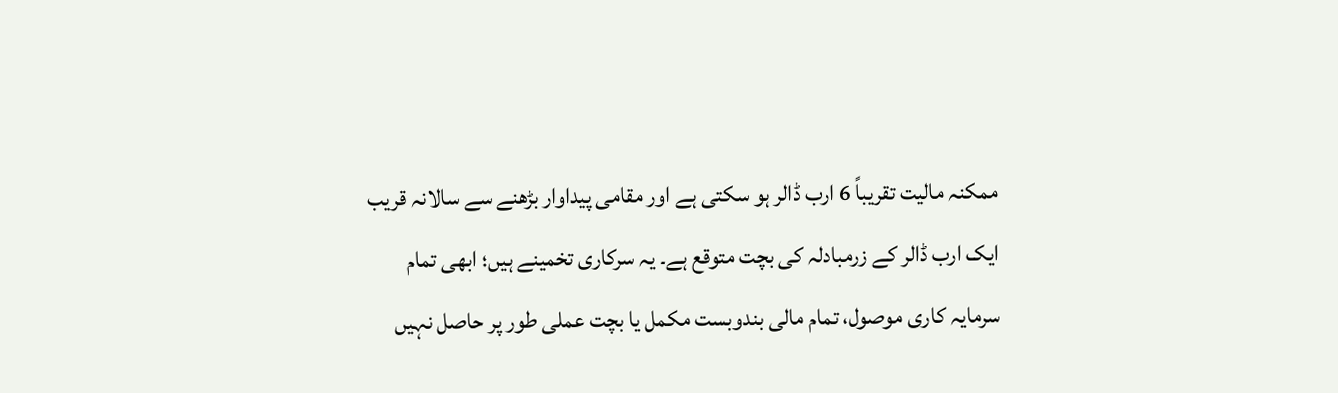ممکنہ مالیت تقریباً 6 ارب ڈالر ہو سکتی ہے اور مقامی پیداوار بڑھنے سے سالانہ قریب ایک ارب ڈالر کے زرمبادلہ کی بچت متوقع ہے۔ یہ سرکاری تخمینے ہیں؛ ابھی تمام سرمایہ کاری موصول، تمام مالی بندوبست مکمل یا بچت عملی طور پر حاصل نہیں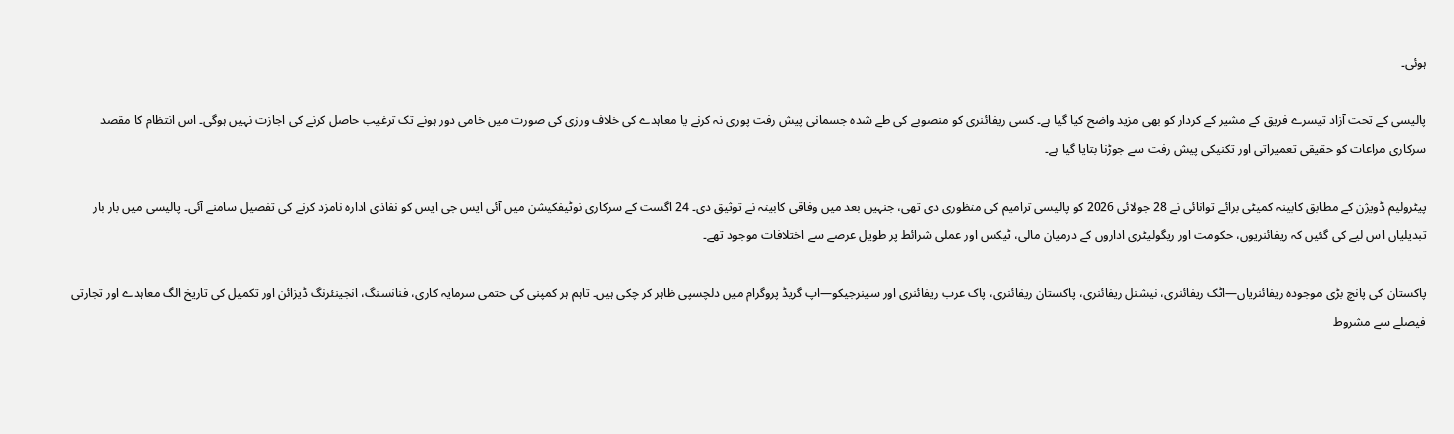ہوئی۔

پالیسی کے تحت آزاد تیسرے فریق کے مشیر کے کردار کو بھی مزید واضح کیا گیا ہے۔ کسی ریفائنری کو منصوبے کی طے شدہ جسمانی پیش رفت پوری نہ کرنے یا معاہدے کی خلاف ورزی کی صورت میں خامی دور ہونے تک ترغیب حاصل کرنے کی اجازت نہیں ہوگی۔ اس انتظام کا مقصد سرکاری مراعات کو حقیقی تعمیراتی اور تکنیکی پیش رفت سے جوڑنا بتایا گیا ہے۔

پیٹرولیم ڈویژن کے مطابق کابینہ کمیٹی برائے توانائی نے 28 جولائی 2026 کو پالیسی ترامیم کی منظوری دی تھی، جنہیں بعد میں وفاقی کابینہ نے توثیق دی۔ 24 اگست کے سرکاری نوٹیفکیشن میں آئی ایس جی ایس کو نفاذی ادارہ نامزد کرنے کی تفصیل سامنے آئی۔ پالیسی میں بار بار تبدیلیاں اس لیے کی گئیں کہ ریفائنریوں، حکومت اور ریگولیٹری اداروں کے درمیان مالی، ٹیکس اور عملی شرائط پر طویل عرصے سے اختلافات موجود تھے۔

پاکستان کی پانچ بڑی موجودہ ریفائنریاں—اٹک ریفائنری، نیشنل ریفائنری، پاکستان ریفائنری، پاک عرب ریفائنری اور سینرجیکو—اپ گریڈ پروگرام میں دلچسپی ظاہر کر چکی ہیں۔ تاہم ہر کمپنی کی حتمی سرمایہ کاری، فنانسنگ، انجینئرنگ ڈیزائن اور تکمیل کی تاریخ الگ معاہدے اور تجارتی فیصلے سے مشروط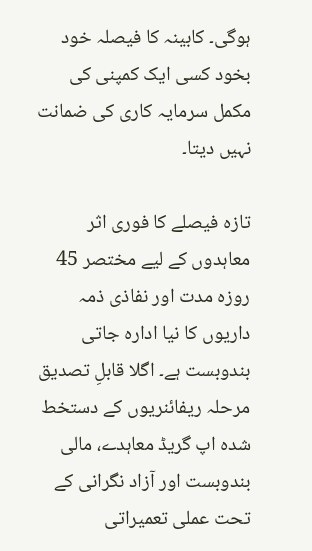ہوگی۔ کابینہ کا فیصلہ خود بخود کسی ایک کمپنی کی مکمل سرمایہ کاری کی ضمانت نہیں دیتا۔

تازہ فیصلے کا فوری اثر معاہدوں کے لیے مختصر 45 روزہ مدت اور نفاذی ذمہ داریوں کا نیا ادارہ جاتی بندوبست ہے۔ اگلا قابلِ تصدیق مرحلہ ریفائنریوں کے دستخط شدہ اپ گریڈ معاہدے، مالی بندوبست اور آزاد نگرانی کے تحت عملی تعمیراتی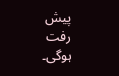پیش رفت ہوگی۔